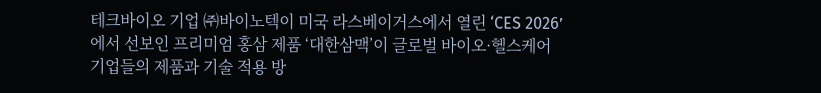테크바이오 기업 ㈜바이노텍이 미국 라스베이거스에서 열린 ‘CES 2026’에서 선보인 프리미엄 홍삼 제품 ‘대한삼맥’이 글로벌 바이오·헬스케어 기업들의 제품과 기술 적용 방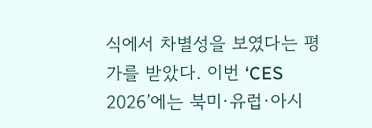식에서 차별성을 보였다는 평가를 받았다. 이번 ‘CES 2026’에는 북미·유럽·아시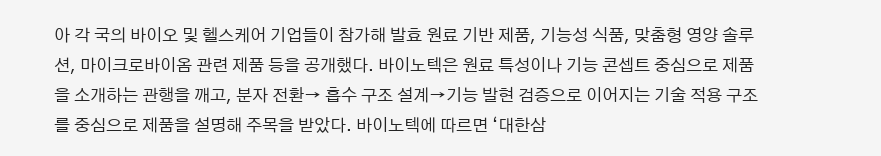아 각 국의 바이오 및 헬스케어 기업들이 참가해 발효 원료 기반 제품, 기능성 식품, 맞춤형 영양 솔루션, 마이크로바이옴 관련 제품 등을 공개했다. 바이노텍은 원료 특성이나 기능 콘셉트 중심으로 제품을 소개하는 관행을 깨고, 분자 전환→ 흡수 구조 설계→기능 발현 검증으로 이어지는 기술 적용 구조를 중심으로 제품을 설명해 주목을 받았다. 바이노텍에 따르면 ‘대한삼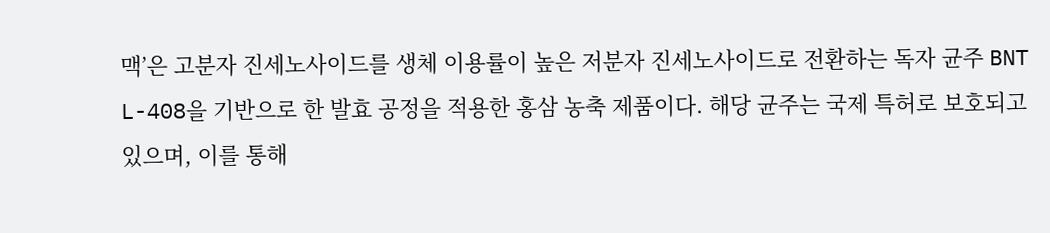맥’은 고분자 진세노사이드를 생체 이용률이 높은 저분자 진세노사이드로 전환하는 독자 균주 BNT L-408을 기반으로 한 발효 공정을 적용한 홍삼 농축 제품이다. 해당 균주는 국제 특허로 보호되고 있으며, 이를 통해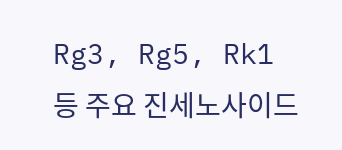Rg3, Rg5, Rk1 등 주요 진세노사이드